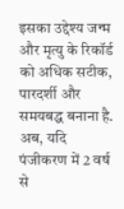इसका उद्देश्य जन्म और मृत्यु के रिकॉर्ड को अधिक सटीक, पारदर्शी और समयबद्ध बनाना है.
अब, यदि पंजीकरण में 2 वर्ष से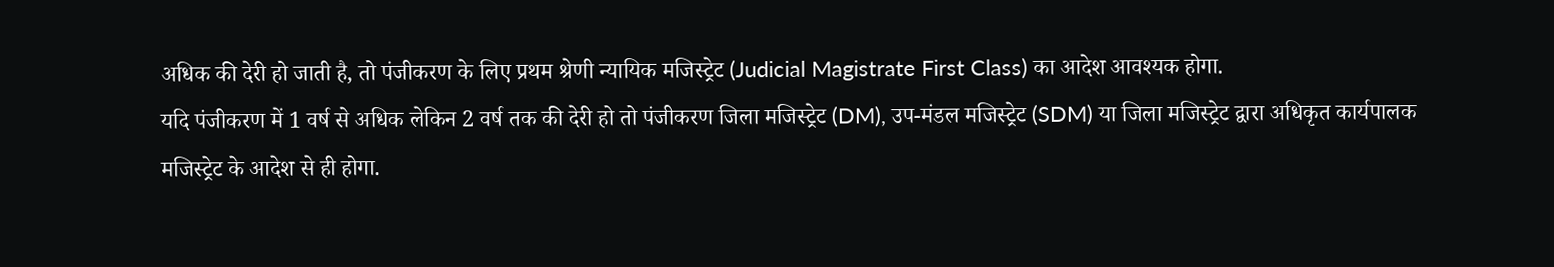अधिक की देरी हो जाती है, तो पंजीकरण के लिए प्रथम श्रेणी न्यायिक मजिस्ट्रेट (Judicial Magistrate First Class) का आदेश आवश्यक होगा.
यदि पंजीकरण में 1 वर्ष से अधिक लेकिन 2 वर्ष तक की देरी हो तो पंजीकरण जिला मजिस्ट्रेट (DM), उप-मंडल मजिस्ट्रेट (SDM) या जिला मजिस्ट्रेट द्वारा अधिकृत कार्यपालक मजिस्ट्रेट के आदेश से ही होगा.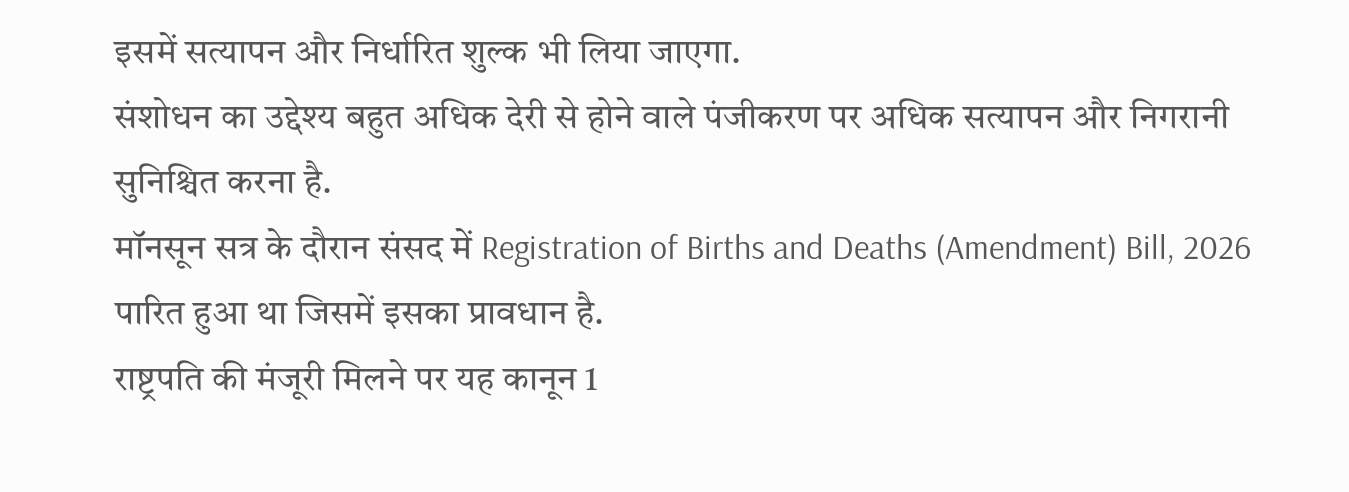इसमें सत्यापन और निर्धारित शुल्क भी लिया जाएगा.
संशोधन का उद्देश्य बहुत अधिक देरी से होने वाले पंजीकरण पर अधिक सत्यापन और निगरानी सुनिश्चित करना है.
मॉनसून सत्र के दौरान संसद में Registration of Births and Deaths (Amendment) Bill, 2026 पारित हुआ था जिसमें इसका प्रावधान है.
राष्ट्रपति की मंजूरी मिलने पर यह कानून 1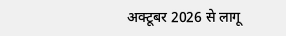अक्टूबर 2026 से लागू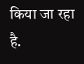किया जा रहा है.